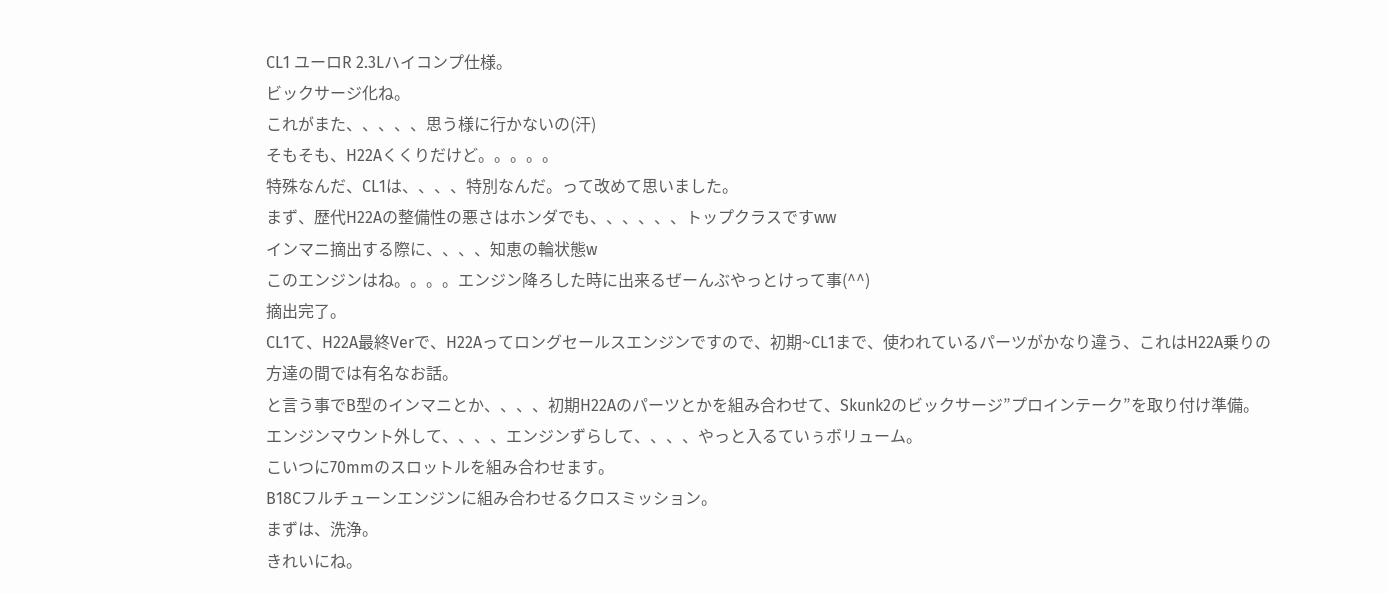CL1 ユーロR 2.3Lハイコンプ仕様。
ビックサージ化ね。
これがまた、、、、、思う様に行かないの(汗)
そもそも、H22Aくくりだけど。。。。。
特殊なんだ、CL1は、、、、特別なんだ。って改めて思いました。
まず、歴代H22Aの整備性の悪さはホンダでも、、、、、、トップクラスですww
インマニ摘出する際に、、、、知恵の輪状態w
このエンジンはね。。。。エンジン降ろした時に出来るぜーんぶやっとけって事(^^)
摘出完了。
CL1て、H22A最終Verで、H22Aってロングセールスエンジンですので、初期~CL1まで、使われているパーツがかなり違う、これはH22A乗りの方達の間では有名なお話。
と言う事でB型のインマニとか、、、、初期H22Aのパーツとかを組み合わせて、Skunk2のビックサージ”プロインテーク”を取り付け準備。
エンジンマウント外して、、、、エンジンずらして、、、、やっと入るていぅボリューム。
こいつに70mmのスロットルを組み合わせます。
B18Cフルチューンエンジンに組み合わせるクロスミッション。
まずは、洗浄。
きれいにね。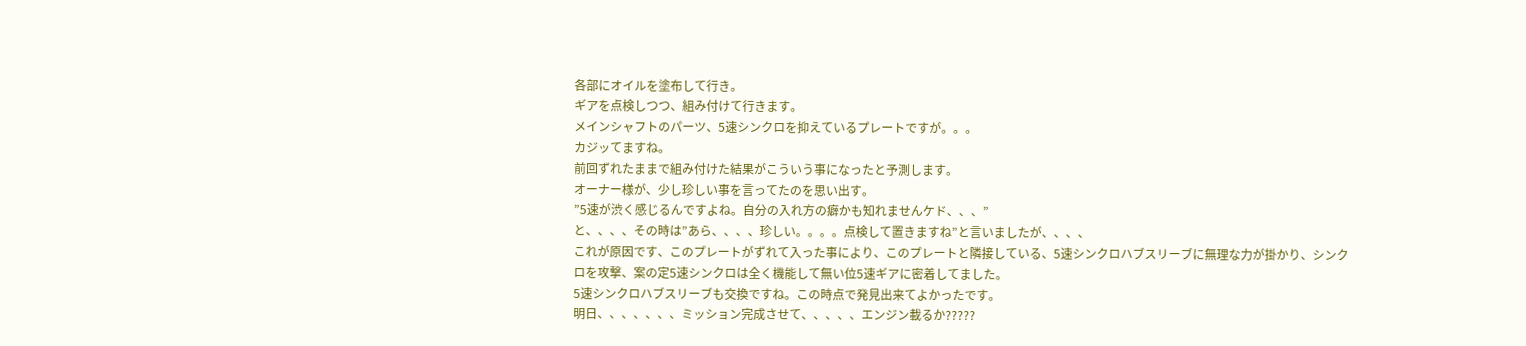各部にオイルを塗布して行き。
ギアを点検しつつ、組み付けて行きます。
メインシャフトのパーツ、5速シンクロを抑えているプレートですが。。。
カジッてますね。
前回ずれたままで組み付けた結果がこういう事になったと予測します。
オーナー様が、少し珍しい事を言ってたのを思い出す。
”5速が渋く感じるんですよね。自分の入れ方の癖かも知れませんケド、、、”
と、、、、その時は”あら、、、、珍しい。。。。点検して置きますね”と言いましたが、、、、
これが原因です、このプレートがずれて入った事により、このプレートと隣接している、5速シンクロハブスリーブに無理な力が掛かり、シンクロを攻撃、案の定5速シンクロは全く機能して無い位5速ギアに密着してました。
5速シンクロハブスリーブも交換ですね。この時点で発見出来てよかったです。
明日、、、、、、、ミッション完成させて、、、、、エンジン載るか?????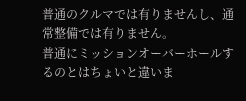普通のクルマでは有りませんし、通常整備では有りません。
普通にミッションオーバーホールするのとはちょいと違いま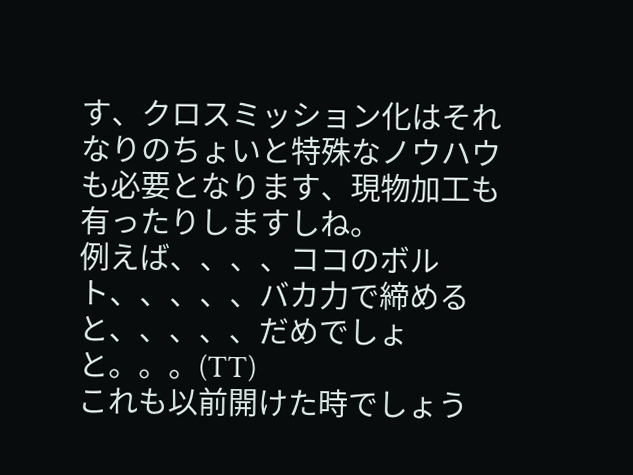す、クロスミッション化はそれなりのちょいと特殊なノウハウも必要となります、現物加工も有ったりしますしね。
例えば、、、、ココのボルト、、、、、バカ力で締めると、、、、、だめでしょと。。。(TT)
これも以前開けた時でしょう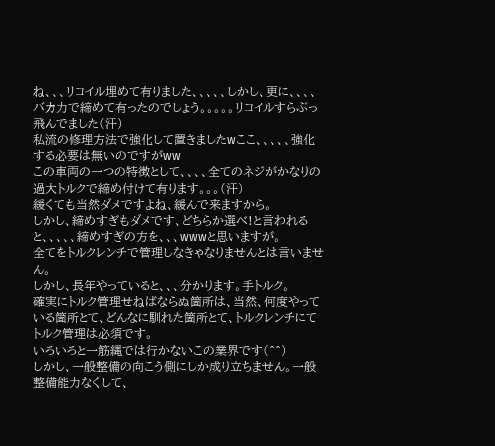ね、、、リコイル埋めて有りました、、、、、しかし、更に、、、、バカ力で締めて有ったのでしょう。。。。。リコイルすらぶっ飛んでました(汗)
私流の修理方法で強化して置きましたwここ、、、、、強化する必要は無いのですがww
この車両の一つの特徴として、、、、全てのネジがかなりの過大トルクで締め付けて有ります。。。(汗)
緩くても当然ダメですよね、緩んで来ますから。
しかし、締めすぎもダメです、どちらか選べ!と言われると、、、、、締めすぎの方を、、、wwwと思いますが。
全てをトルクレンチで管理しなきゃなりませんとは言いません。
しかし、長年やっていると、、、分かります。手トルク。
確実にトルク管理せねばならぬ箇所は、当然、何度やっている箇所とて、どんなに馴れた箇所とて、トルクレンチにてトルク管理は必須です。
いろいろと一筋縄では行かないこの業界です(^^)
しかし、一般整備の向こう側にしか成り立ちません。一般整備能力なくして、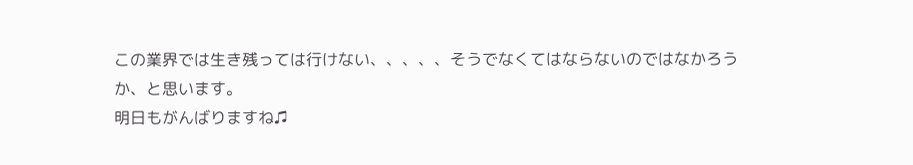この業界では生き残っては行けない、、、、、そうでなくてはならないのではなかろうか、と思います。
明日もがんばりますね♫